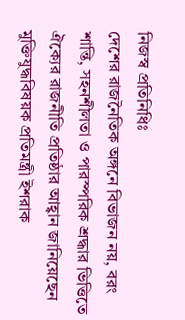নিজস্ব প্রতিনিধিঃ
দেশের রাজনৈতিক অঙ্গনে বিভাজন নয়, বরং শান্তি, সহনশীলতা ও পারস্পরিক শ্রদ্ধার ভিত্তিতে ঐক্যের রাজনীতি প্রতিষ্ঠার আহ্বান জানিয়েছেন মুক্তিযুদ্ধবিষয়ক প্রতিমন্ত্রী ইশরাক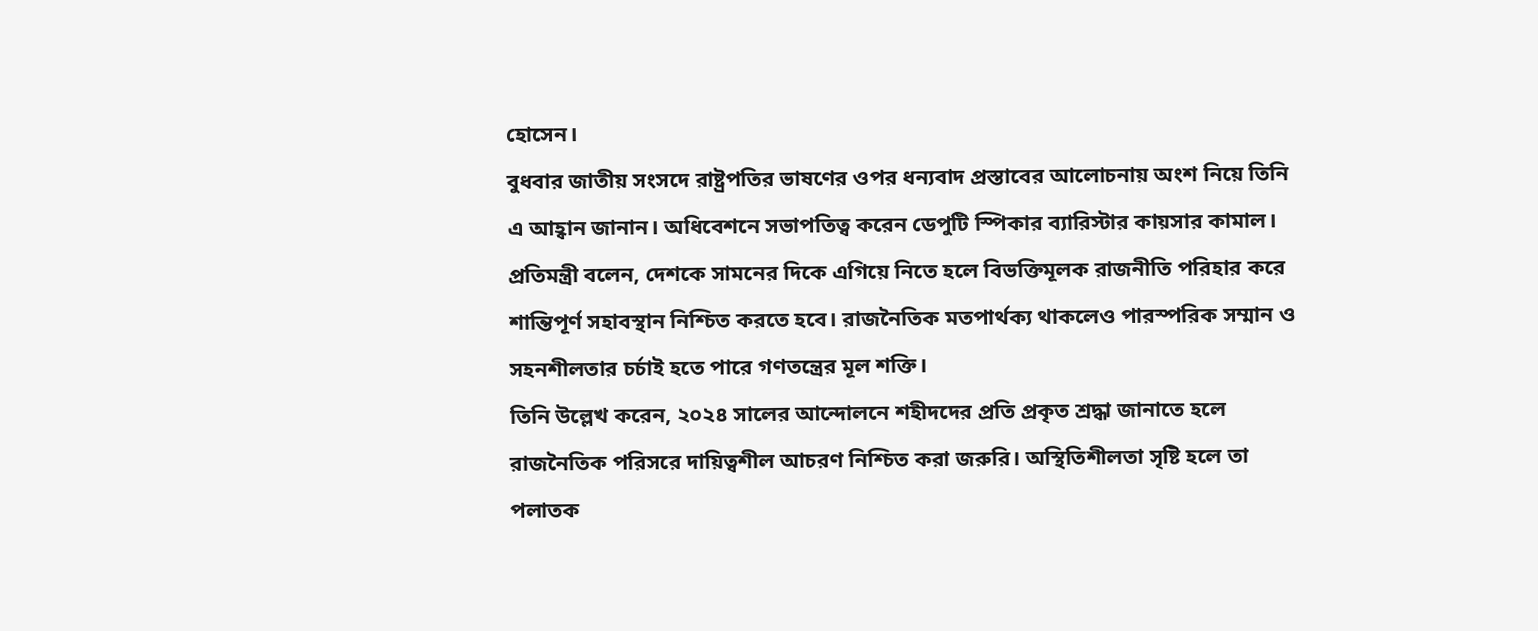হোসেন।
বুধবার জাতীয় সংসদে রাষ্ট্রপতির ভাষণের ওপর ধন্যবাদ প্রস্তাবের আলোচনায় অংশ নিয়ে তিনি এ আহ্বান জানান। অধিবেশনে সভাপতিত্ব করেন ডেপুটি স্পিকার ব্যারিস্টার কায়সার কামাল।
প্রতিমন্ত্রী বলেন, দেশকে সামনের দিকে এগিয়ে নিতে হলে বিভক্তিমূলক রাজনীতি পরিহার করে শান্তিপূর্ণ সহাবস্থান নিশ্চিত করতে হবে। রাজনৈতিক মতপার্থক্য থাকলেও পারস্পরিক সম্মান ও সহনশীলতার চর্চাই হতে পারে গণতন্ত্রের মূল শক্তি।
তিনি উল্লেখ করেন, ২০২৪ সালের আন্দোলনে শহীদদের প্রতি প্রকৃত শ্রদ্ধা জানাতে হলে রাজনৈতিক পরিসরে দায়িত্বশীল আচরণ নিশ্চিত করা জরুরি। অস্থিতিশীলতা সৃষ্টি হলে তা পলাতক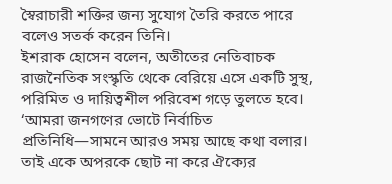স্বৈরাচারী শক্তির জন্য সুযোগ তৈরি করতে পারে বলেও সতর্ক করেন তিনি।
ইশরাক হোসেন বলেন, অতীতের নেতিবাচক রাজনৈতিক সংস্কৃতি থেকে বেরিয়ে এসে একটি সুস্থ, পরিমিত ও দায়িত্বশীল পরিবেশ গড়ে তুলতে হবে। ‘আমরা জনগণের ভোটে নির্বাচিত প্রতিনিধি—সামনে আরও সময় আছে কথা বলার। তাই একে অপরকে ছোট না করে ঐক্যের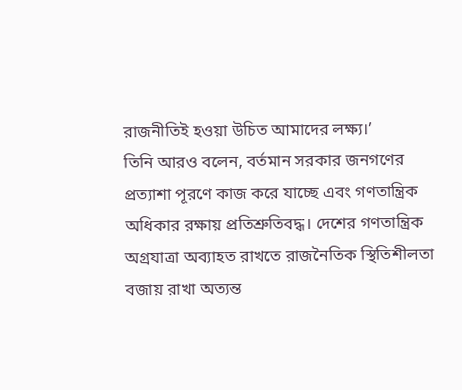রাজনীতিই হওয়া উচিত আমাদের লক্ষ্য।’
তিনি আরও বলেন, বর্তমান সরকার জনগণের প্রত্যাশা পূরণে কাজ করে যাচ্ছে এবং গণতান্ত্রিক অধিকার রক্ষায় প্রতিশ্রুতিবদ্ধ। দেশের গণতান্ত্রিক অগ্রযাত্রা অব্যাহত রাখতে রাজনৈতিক স্থিতিশীলতা বজায় রাখা অত্যন্ত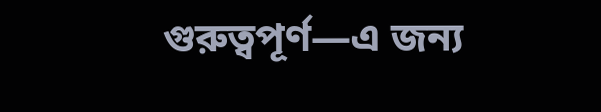গুরুত্বপূর্ণ—এ জন্য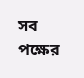সব পক্ষের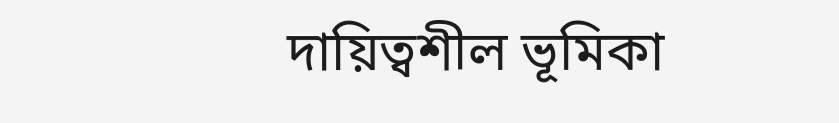দায়িত্বশীল ভূমিকা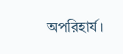অপরিহার্য।